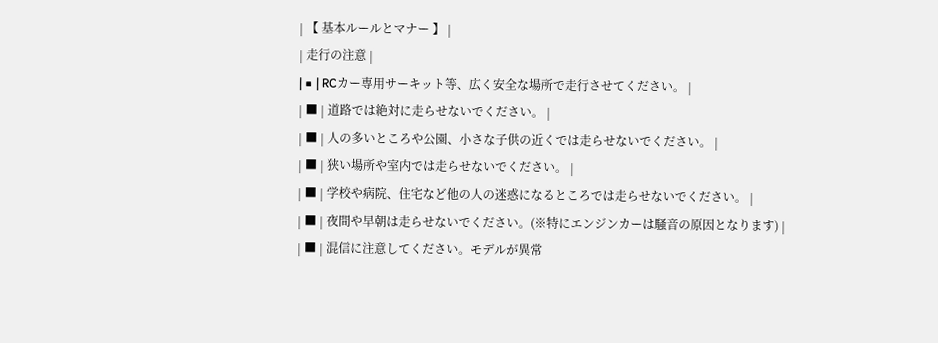| 【 基本ルールとマナー 】 |
| 走行の注意 |
| ■ | RCカー専用サーキット等、広く安全な場所で走行させてください。 |
| ■ | 道路では絶対に走らせないでください。 |
| ■ | 人の多いところや公園、小さな子供の近くでは走らせないでください。 |
| ■ | 狭い場所や室内では走らせないでください。 |
| ■ | 学校や病院、住宅など他の人の迷惑になるところでは走らせないでください。 |
| ■ | 夜間や早朝は走らせないでください。(※特にエンジンカーは騒音の原因となります) |
| ■ | 混信に注意してください。モデルが異常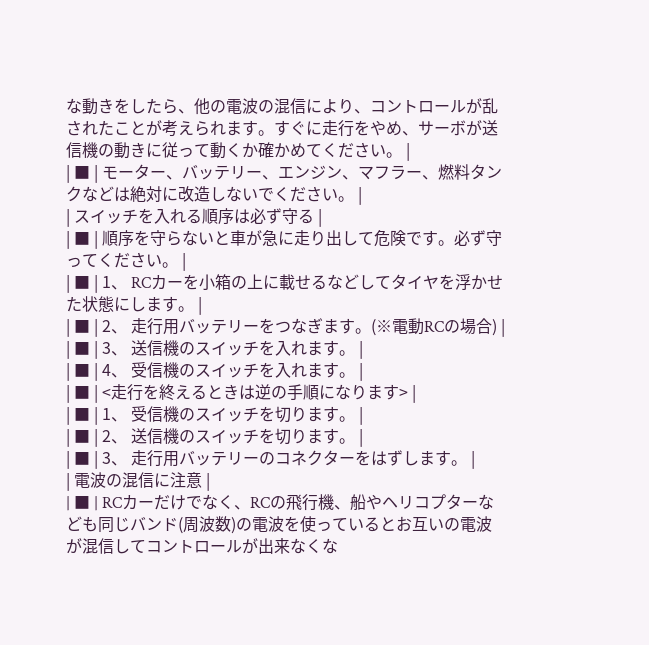な動きをしたら、他の電波の混信により、コントロールが乱されたことが考えられます。すぐに走行をやめ、サーボが送信機の動きに従って動くか確かめてください。 |
| ■ | モーター、バッテリー、エンジン、マフラー、燃料タンクなどは絶対に改造しないでください。 |
| スイッチを入れる順序は必ず守る |
| ■ | 順序を守らないと車が急に走り出して危険です。必ず守ってください。 |
| ■ | 1、 RCカーを小箱の上に載せるなどしてタイヤを浮かせた状態にします。 |
| ■ | 2、 走行用バッテリーをつなぎます。(※電動RCの場合) |
| ■ | 3、 送信機のスイッチを入れます。 |
| ■ | 4、 受信機のスイッチを入れます。 |
| ■ | <走行を終えるときは逆の手順になります> |
| ■ | 1、 受信機のスイッチを切ります。 |
| ■ | 2、 送信機のスイッチを切ります。 |
| ■ | 3、 走行用バッテリーのコネクターをはずします。 |
| 電波の混信に注意 |
| ■ | RCカーだけでなく、RCの飛行機、船やヘリコプターなども同じバンド(周波数)の電波を使っているとお互いの電波が混信してコントロールが出来なくな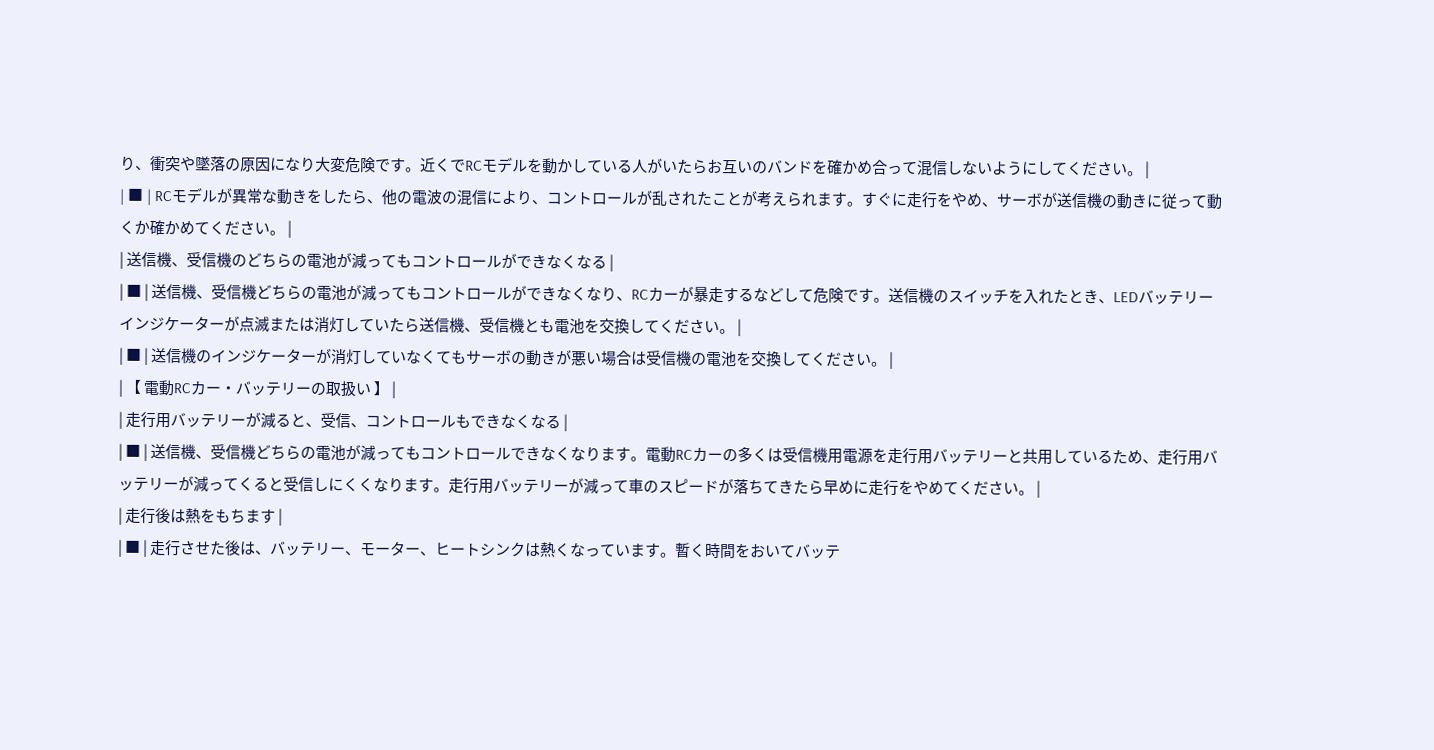り、衝突や墜落の原因になり大変危険です。近くでRCモデルを動かしている人がいたらお互いのバンドを確かめ合って混信しないようにしてください。 |
| ■ | RCモデルが異常な動きをしたら、他の電波の混信により、コントロールが乱されたことが考えられます。すぐに走行をやめ、サーボが送信機の動きに従って動くか確かめてください。 |
| 送信機、受信機のどちらの電池が減ってもコントロールができなくなる |
| ■ | 送信機、受信機どちらの電池が減ってもコントロールができなくなり、RCカーが暴走するなどして危険です。送信機のスイッチを入れたとき、LEDバッテリーインジケーターが点滅または消灯していたら送信機、受信機とも電池を交換してください。 |
| ■ | 送信機のインジケーターが消灯していなくてもサーボの動きが悪い場合は受信機の電池を交換してください。 |
| 【 電動RCカー・バッテリーの取扱い 】 |
| 走行用バッテリーが減ると、受信、コントロールもできなくなる |
| ■ | 送信機、受信機どちらの電池が減ってもコントロールできなくなります。電動RCカーの多くは受信機用電源を走行用バッテリーと共用しているため、走行用バッテリーが減ってくると受信しにくくなります。走行用バッテリーが減って車のスピードが落ちてきたら早めに走行をやめてください。 |
| 走行後は熱をもちます |
| ■ | 走行させた後は、バッテリー、モーター、ヒートシンクは熱くなっています。暫く時間をおいてバッテ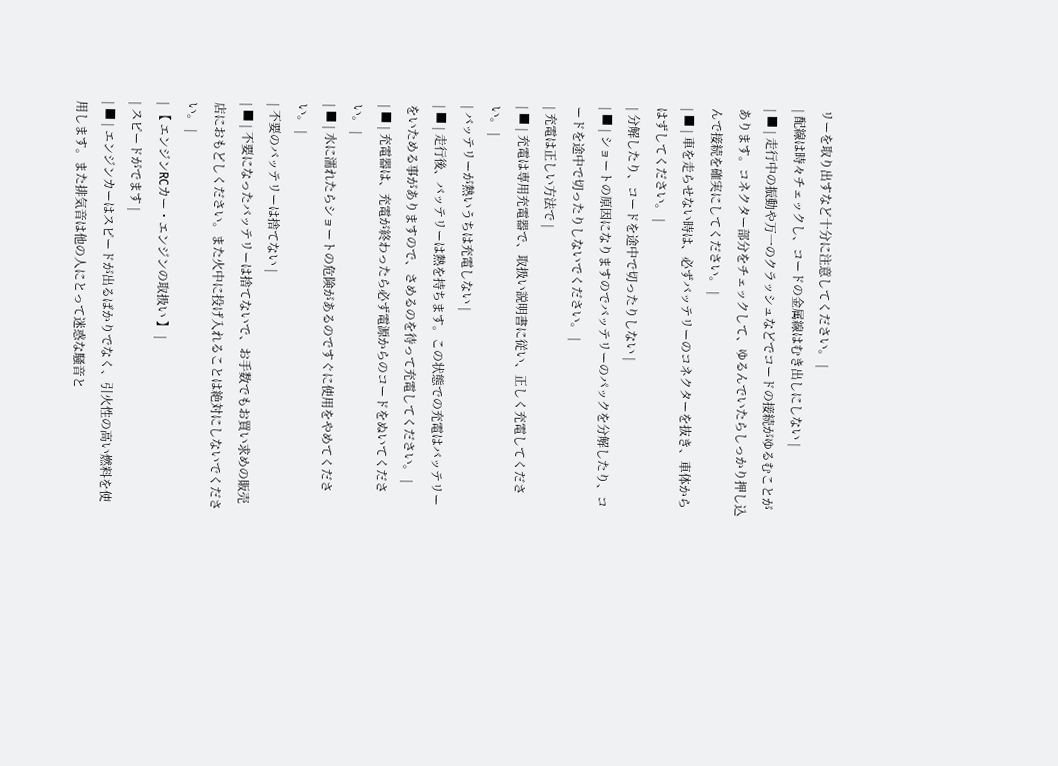リーを取り出すなど十分に注意してください。 |
| 配線は時々チェックし、コードの金属線はむき出しにしない |
| ■ | 走行中の振動や万一のクラッシュなどでコードの接続がゆるむことがあります。コネクター部分をチェックして、ゆるんでいたらしっかり押し込んで接続を確実にしてください。 |
| ■ | 車を走らせない時は、必ずバッテリーのコネクターを抜き、車体からはずしてください。 |
| 分解したり、コードを途中で切ったりしない |
| ■ | ショートの原因になりますのでバッテリーのパックを分解したり、コードを途中で切ったりしないでください。 |
| 充電は正しい方法で |
| ■ | 充電は専用充電器で、取扱い説明書に従い、正しく充電してください。 |
| バッテリーが熱いうちは充電しない |
| ■ | 走行後、バッテリーは熱を持ちます。この状態での充電はバッテリーをいためる事がありますので、さめるのを待って充電してください。 |
| ■ | 充電器は、充電が終わったら必ず電源からのコードをぬいてください。 |
| ■ | 水に濡れたらショートの危険があるのですぐに使用をやめてください。 |
| 不要のバッテリーは捨てない |
| ■ | 不要になったバッテリーは捨てないで、お手数でもお買い求めの販売店におもどしください。また火中に投げ入れることは絶対にしないでください。 |
| 【 エンジンRCカー・エンジンの取扱い 】 |
| スピードがでます |
| ■ | エンジンカーはスピードが出るばかりでなく、引火性の高い燃料を使用します。また排気音は他の人にとって迷惑な騒音と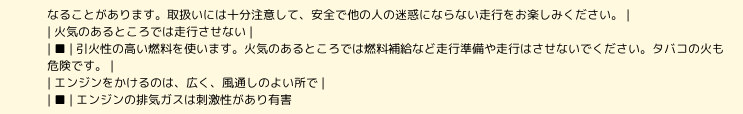なることがあります。取扱いには十分注意して、安全で他の人の迷惑にならない走行をお楽しみください。 |
| 火気のあるところでは走行させない |
| ■ | 引火性の高い燃料を使います。火気のあるところでは燃料補給など走行準備や走行はさせないでください。タバコの火も危険です。 |
| エンジンをかけるのは、広く、風通しのよい所で |
| ■ | エンジンの排気ガスは刺激性があり有害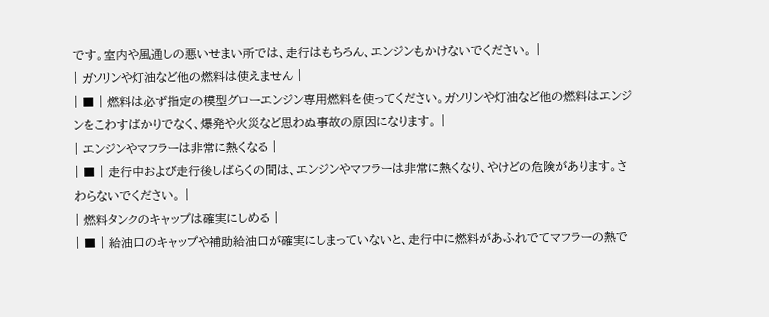です。室内や風通しの悪いせまい所では、走行はもちろん、エンジンもかけないでください。 |
| ガソリンや灯油など他の燃料は使えません |
| ■ | 燃料は必ず指定の模型グローエンジン専用燃料を使ってください。ガソリンや灯油など他の燃料はエンジンをこわすばかりでなく、爆発や火災など思わぬ事故の原因になります。 |
| エンジンやマフラーは非常に熱くなる |
| ■ | 走行中および走行後しばらくの間は、エンジンやマフラーは非常に熱くなり、やけどの危険があります。さわらないでください。 |
| 燃料タンクのキャップは確実にしめる |
| ■ | 給油口のキャップや補助給油口が確実にしまっていないと、走行中に燃料があふれでてマフラーの熱で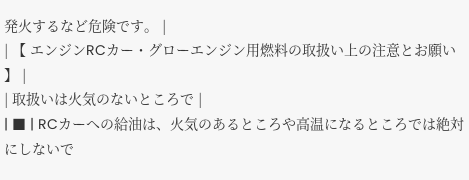発火するなど危険です。 |
| 【 エンジンRCカー・グローエンジン用燃料の取扱い上の注意とお願い 】 |
| 取扱いは火気のないところで |
| ■ | RCカーへの給油は、火気のあるところや高温になるところでは絶対にしないで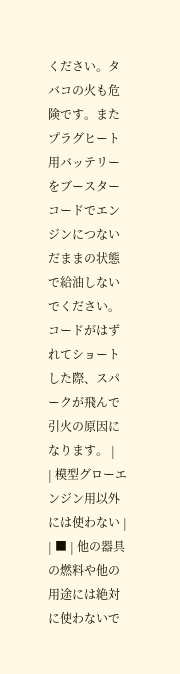ください。タバコの火も危険です。またプラグヒート用バッテリーをブースターコードでエンジンにつないだままの状態で給油しないでください。コードがはずれてショートした際、スパークが飛んで引火の原因になります。 |
| 模型グローエンジン用以外には使わない |
| ■ | 他の器具の燃料や他の用途には絶対に使わないで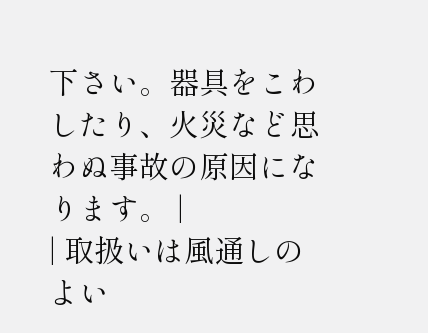下さい。器具をこわしたり、火災など思わぬ事故の原因になります。 |
| 取扱いは風通しのよい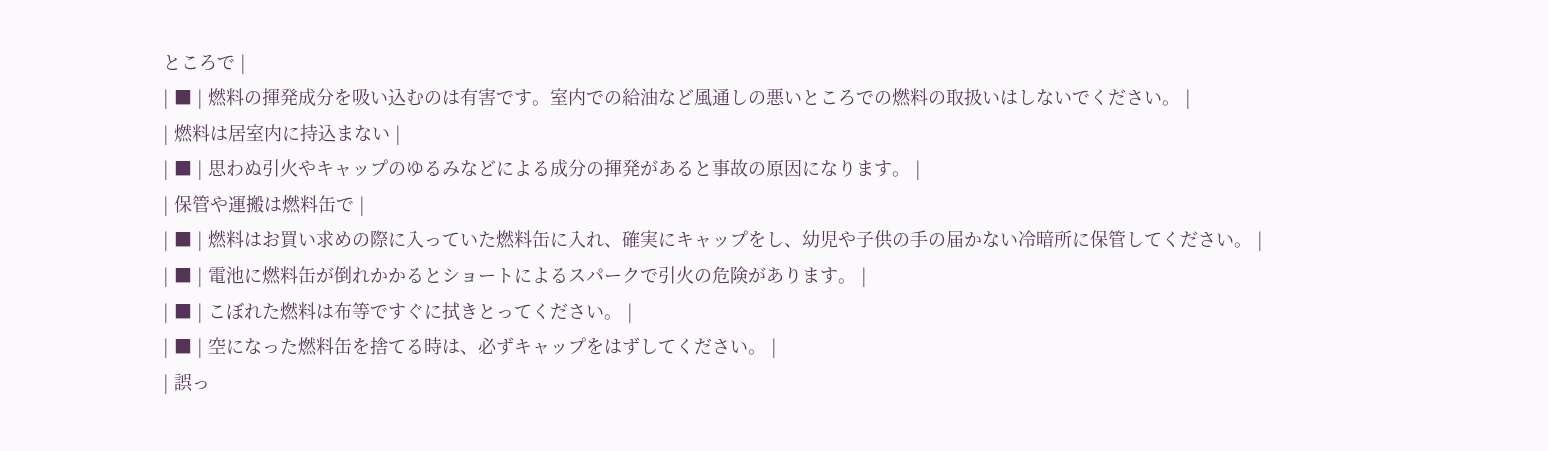ところで |
| ■ | 燃料の揮発成分を吸い込むのは有害です。室内での給油など風通しの悪いところでの燃料の取扱いはしないでください。 |
| 燃料は居室内に持込まない |
| ■ | 思わぬ引火やキャップのゆるみなどによる成分の揮発があると事故の原因になります。 |
| 保管や運搬は燃料缶で |
| ■ | 燃料はお買い求めの際に入っていた燃料缶に入れ、確実にキャップをし、幼児や子供の手の届かない冷暗所に保管してください。 |
| ■ | 電池に燃料缶が倒れかかるとショートによるスパークで引火の危険があります。 |
| ■ | こぼれた燃料は布等ですぐに拭きとってください。 |
| ■ | 空になった燃料缶を捨てる時は、必ずキャップをはずしてください。 |
| 誤っ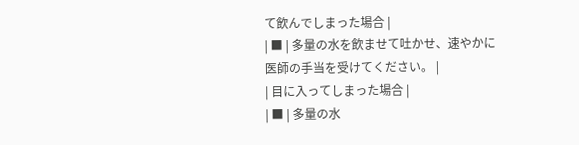て飲んでしまった場合 |
| ■ | 多量の水を飲ませて吐かせ、速やかに医師の手当を受けてください。 |
| 目に入ってしまった場合 |
| ■ | 多量の水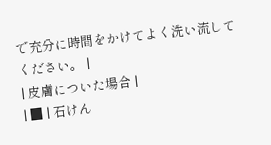で充分に時間をかけてよく洗い流してください。 |
| 皮膚についた場合 |
| ■ | 石けん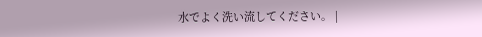水でよく洗い流してください。 |